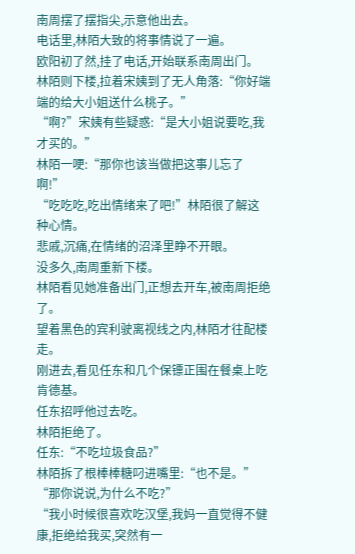南周摆了摆指尖,示意他出去。
电话里,林陌大致的将事情说了一遍。
欧阳初了然,挂了电话,开始联系南周出门。
林陌则下楼,拉着宋姨到了无人角落:“你好端端的给大小姐送什么桃子。”
“啊?”宋姨有些疑惑:“是大小姐说要吃,我才买的。”
林陌一哽:“那你也该当做把这事儿忘了啊!”
“吃吃吃,吃出情绪来了吧!”林陌很了解这种心情。
悲戚,沉痛,在情绪的沼泽里睁不开眼。
没多久,南周重新下楼。
林陌看见她准备出门,正想去开车,被南周拒绝了。
望着黑色的宾利驶离视线之内,林陌才往配楼走。
刚进去,看见任东和几个保镖正围在餐桌上吃肯德基。
任东招呼他过去吃。
林陌拒绝了。
任东:“不吃垃圾食品?”
林陌拆了根棒棒糖叼进嘴里:“也不是。”
“那你说说,为什么不吃?”
“我小时候很喜欢吃汉堡,我妈一直觉得不健康,拒绝给我买,突然有一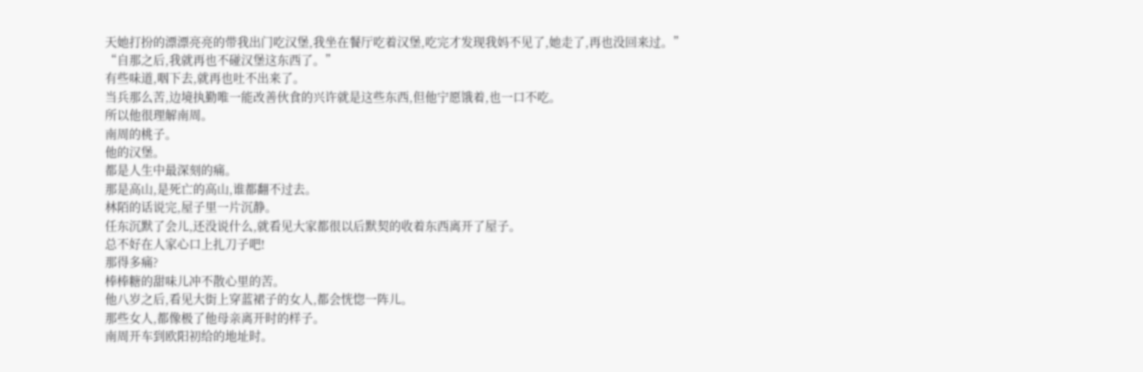天她打扮的漂漂亮亮的带我出门吃汉堡,我坐在餐厅吃着汉堡,吃完才发现我妈不见了,她走了,再也没回来过。”
“自那之后,我就再也不碰汉堡这东西了。”
有些味道,咽下去,就再也吐不出来了。
当兵那么苦,边境执勤唯一能改善伙食的兴许就是这些东西,但他宁愿饿着,也一口不吃。
所以他很理解南周。
南周的桃子。
他的汉堡。
都是人生中最深刻的痛。
那是高山,是死亡的高山,谁都翻不过去。
林陌的话说完,屋子里一片沉静。
任东沉默了会儿,还没说什么,就看见大家都很以后默契的收着东西离开了屋子。
总不好在人家心口上扎刀子吧!
那得多痛?
棒棒糖的甜味儿冲不散心里的苦。
他八岁之后,看见大街上穿蓝裙子的女人,都会恍惚一阵儿。
那些女人,都像极了他母亲离开时的样子。
南周开车到欧阳初给的地址时。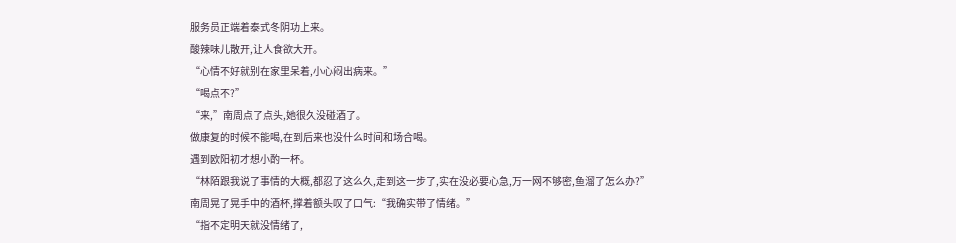服务员正端着泰式冬阴功上来。
酸辣味儿散开,让人食欲大开。
“心情不好就别在家里呆着,小心闷出病来。”
“喝点不?”
“来,”南周点了点头,她很久没碰酒了。
做康复的时候不能喝,在到后来也没什么时间和场合喝。
遇到欧阳初才想小酌一杯。
“林陌跟我说了事情的大概,都忍了这么久,走到这一步了,实在没必要心急,万一网不够密,鱼溜了怎么办?”
南周晃了晃手中的酒杯,撑着额头叹了口气:“我确实带了情绪。”
“指不定明天就没情绪了,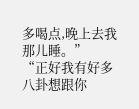多喝点,晚上去我那儿睡。”
“正好我有好多八卦想跟你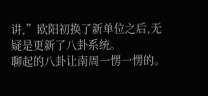讲,”欧阳初换了新单位之后,无疑是更新了八卦系统。
聊起的八卦让南周一愣一愣的。